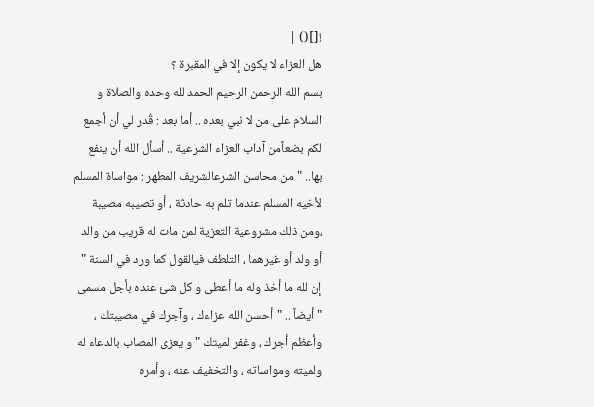![]() |
هل العزاء لا يكون إلا في المقبرة ؟
بسم الله الرحمن الرحيم الحمد لله وحده والصلاة و السلام على من لا نبي بعده .. أما بعد : قُدر لي أن أجمع لكم بضعاًمن آداب العزاء الشرعية .. أسأل الله أن ينفع بها.. "من محاسن الشرعالشريف المطهر : مواساة المسلم لأخيه المسلم عندما تلم به حادثة ، أو تصيبه مصيبة ،ومن ذلك مشروعية التعزية لمن مات له قريب من والد أو ولد أو غيرهما ، التلطف فيالقول كما ورد في السنة " إن لله ما أخذ وله ما أعطى و كل شئ عنده بأجل مسمى " أيضاً .. "أحسن الله عزاءك ، وآجرك في مصيبتك ، وأعظم أجرك ، وغفر لميتك " و يعزى المصاب بالدعاء له ولميته ومواساته ، والتخفيف عنه ، وأمره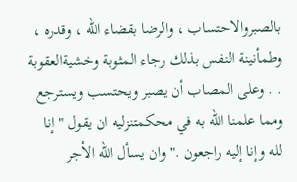بالصبروالاحتساب ، والرضا بقضاء الله ، وقدره ، وطمأنينة النفس بذلك رجاء المثوبة وخشيةالعقوبة . . وعلى المصاب أن يصبر ويحتسب ويسترجع ومما علمنا الله به في محكمتنزليه ان يقول " إنا لله وإنا إليه راجعون ." وان يسأل الله الأجر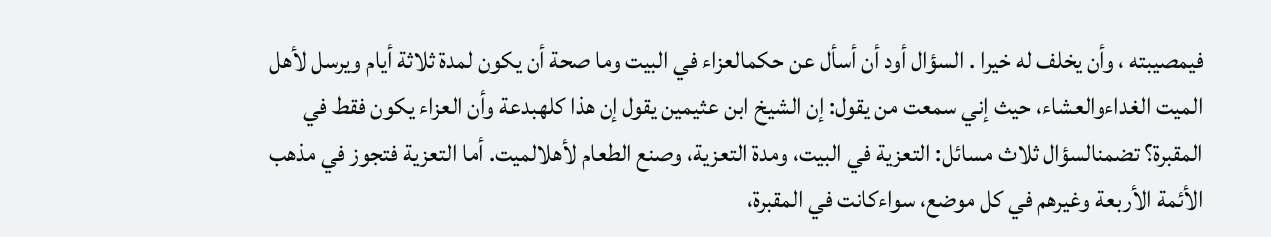فيمصيبته ، وأن يخلف له خيرا . السؤال أود أن أسأل عن حكمالعزاء في البيت وما صحة أن يكون لمدة ثلاثة أيام ويرسل لأهل الميت الغداءوالعشاء، حيث إني سمعت من يقول: إن الشيخ ابن عثيمين يقول إن هذا كلهبدعة وأن العزاء يكون فقط في المقبرة؟ تضمنالسؤال ثلاث مسائل: التعزية في البيت، ومدة التعزية، وصنع الطعام لأهلالميت. أما التعزية فتجوز في مذهب الأئمة الأربعة وغيرهم في كل موضع، سواءكانت في المقبرة،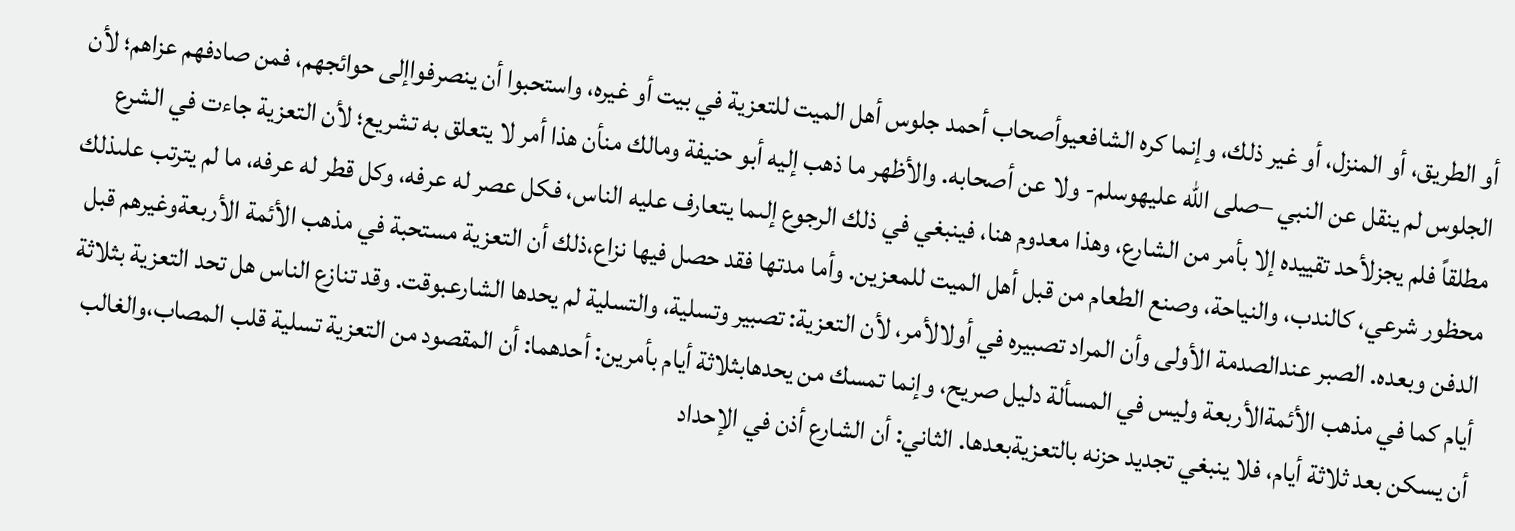أو الطريق، أو المنزل، أو غير ذلك، وإنما كره الشافعيوأصحاب أحمد جلوس أهل الميت للتعزية في بيت أو غيره، واستحبوا أن ينصرفواإلى حوائجهم، فمن صادفهم عزاهم؛ لأن الجلوس لم ينقل عن النبي –صلى الله عليهوسلم- ولا عن أصحابه. والأظهر ما ذهب إليه أبو حنيفة ومالك منأن هذا أمر لا يتعلق به تشريع؛ لأن التعزية جاءت في الشرع مطلقاً فلم يجزلأحد تقييده إلا بأمر من الشارع، وهذا معدوم هنا، فينبغي في ذلك الرجوع إلىما يتعارف عليه الناس، فكل عصر له عرفه، وكل قطر له عرفه، ما لم يترتب علىذلك محظور شرعي، كالندب، والنياحة، وصنع الطعام من قبل أهل الميت للمعزين. وأما مدتها فقد حصل فيها نزاع،ذلك أن التعزية مستحبة في مذهب الأئمة الأربعةوغيرهم قبل الدفن وبعده. الصبر عندالصدمة الأولى وأن المراد تصبيره في أولالأمر، لأن التعزية: تصبير وتسلية، والتسلية لم يحدها الشارعبوقت. وقد تنازع الناس هل تحد التعزية بثلاثة أيام كما في مذهب الأئمةالأربعة وليس في المسألة دليل صريح، وإنما تمسك من يحدهابثلاثة أيام بأمرين: أحدهما: أن المقصود من التعزية تسلية قلب المصاب،والغالب أن يسكن بعد ثلاثة أيام، فلا ينبغي تجديد حزنه بالتعزيةبعدها. الثاني: أن الشارع أذن في الإحداد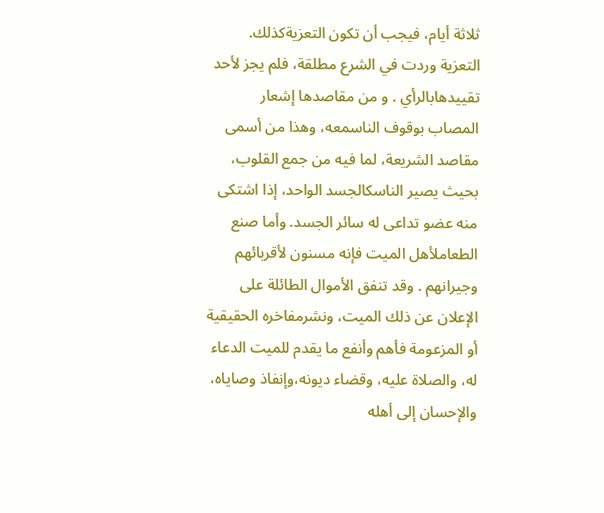ثلاثة أيام، فيجب أن تكون التعزيةكذلك. التعزية وردت في الشرع مطلقة، فلم يجز لأحد تقييدهابالرأي . و من مقاصدها إشعار المصاب بوقوف الناسمعه، وهذا من أسمى مقاصد الشريعة، لما فيه من جمع القلوب، بحيث يصير الناسكالجسد الواحد، إذا اشتكى منه عضو تداعى له سائر الجسد. وأما صنع الطعاملأهل الميت فإنه مسنون لأقربائهم وجيرانهم . وقد تنفق الأموال الطائلة على الإعلان عن ذلك الميت، ونشرمفاخره الحقيقية أو المزعومة فأهم وأنفع ما يقدم للميت الدعاء له، والصلاة عليه، وقضاء ديونه،وإنفاذ وصاياه، والإحسان إلى أهله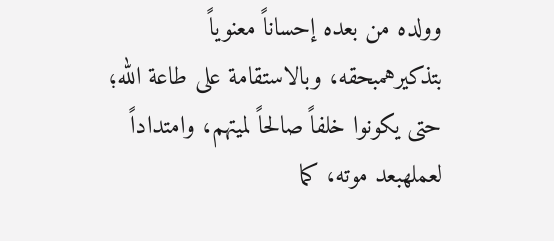وولده من بعده إحساناً معنوياً بتذكيرهمبحقه، وبالاستقامة على طاعة الله؛ حتى يكونوا خلفاً صالحاً لميتهم، وامتداداً لعملهبعد موته، كما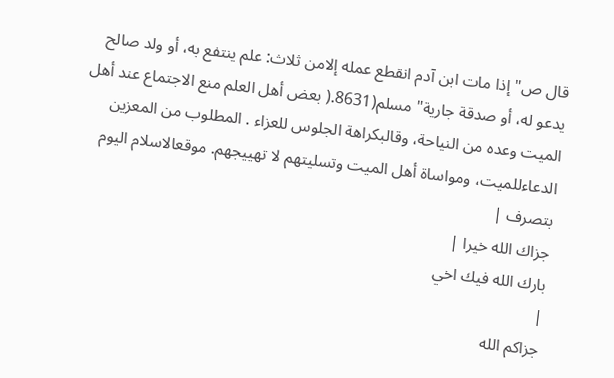قال ص"إذا مات ابن آدم انقطع عمله إلامن ثلاث: علم ينتفع به، أو ولد صالح يدعو له، أو صدقة جارية" مسلم(8631.( بعض أهل العلم منع الاجتماع عند أهل الميت وعده من النياحة، وقالبكراهة الجلوس للعزاء . المطلوب من المعزين الدعاءللميت، ومواساة أهل الميت وتسليتهم لا تهييجهم. موقعالاسلام اليوم بتصرف |
جزاك الله خيرا |
بارك الله فيك اخي
|
جزاكم الله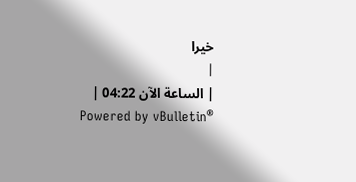خيرا
|
| الساعة الآن 04:22 |
Powered by vBulletin®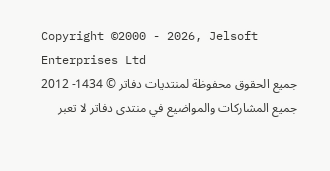Copyright ©2000 - 2026, Jelsoft Enterprises Ltd
جميع الحقوق محفوظة لمنتديات دفاتر © 1434- 2012 جميع المشاركات والمواضيع في منتدى دفاتر لا تعبر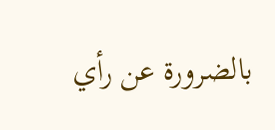بالضرورة عن رأي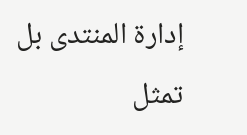إدارة المنتدى بل تمثل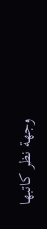وجهة نظر كاتبها